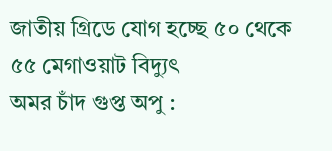জাতীয় গ্রিডে যোগ হচ্ছে ৫০ থেকে ৫৫ মেগাওয়াট বিদ্যুৎ
অমর চাঁদ গুপ্ত অপু :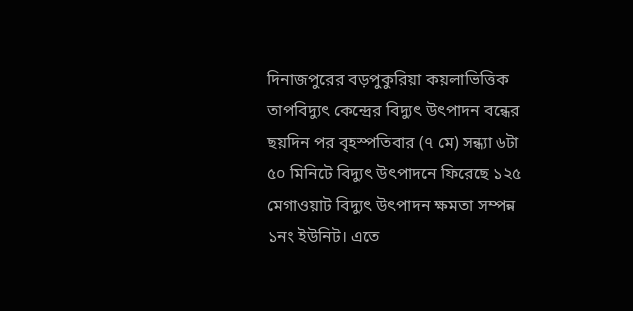দিনাজপুরের বড়পুকুরিয়া কয়লাভিত্তিক তাপবিদ্যুৎ কেন্দ্রের বিদ্যুৎ উৎপাদন বন্ধের ছয়দিন পর বৃহস্পতিবার (৭ মে) সন্ধ্যা ৬টা ৫০ মিনিটে বিদ্যুৎ উৎপাদনে ফিরেছে ১২৫ মেগাওয়াট বিদ্যুৎ উৎপাদন ক্ষমতা সম্পন্ন ১নং ইউনিট। এতে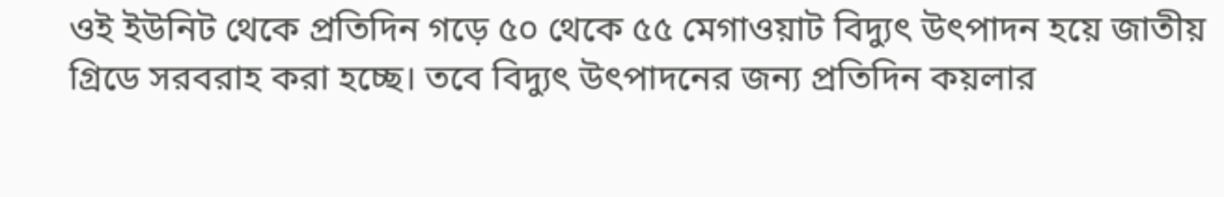ওই ইউনিট থেকে প্রতিদিন গড়ে ৫০ থেকে ৫৫ মেগাওয়াট বিদ্যুৎ উৎপাদন হয়ে জাতীয় গ্রিডে সরবরাহ করা হচ্ছে। তবে বিদ্যুৎ উৎপাদনের জন্য প্রতিদিন কয়লার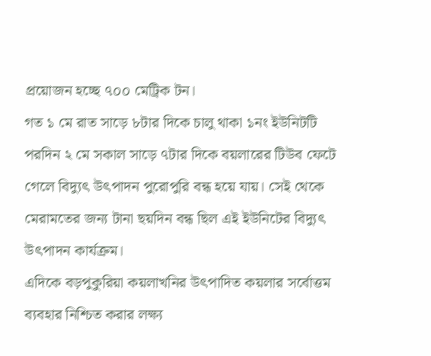প্রয়োজন হচ্ছে ৭০০ মেট্রিক টন।
গত ১ মে রাত সাড়ে ৮টার দিকে চালু থাকা ১নং ইউনিটটি পরদিন ২ মে সকাল সাড়ে ৭টার দিকে বয়লারের টিউব ফেটে গেলে বিদ্যুৎ উৎপাদন পুরোপুরি বন্ধ হয়ে যায়। সেই থেকে মেরামতের জন্য টানা ছয়দিন বন্ধ ছিল এই ইউনিটের বিদ্যুৎ উৎপাদন কার্যক্রম।
এদিকে বড়পুকুরিয়া কয়লাখনির উৎপাদিত কয়লার সর্বোত্তম ব্যবহার নিশ্চিত করার লক্ষ্য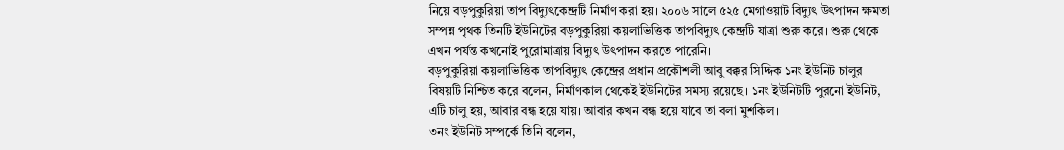নিয়ে বড়পুকুরিয়া তাপ বিদ্যুৎকেন্দ্রটি নির্মাণ করা হয়। ২০০৬ সালে ৫২৫ মেগাওয়াট বিদ্যুৎ উৎপাদন ক্ষমতা সম্পন্ন পৃথক তিনটি ইউনিটের বড়পুকুরিয়া কয়লাভিত্তিক তাপবিদ্যুৎ কেন্দ্রটি যাত্রা শুরু করে। শুরু থেকে এখন পর্যন্ত কখনোই পুরোমাত্রায় বিদ্যুৎ উৎপাদন করতে পারেনি।
বড়পুকুরিয়া কয়লাভিত্তিক তাপবিদ্যুৎ কেন্দ্রের প্রধান প্রকৌশলী আবু বক্কর সিদ্দিক ১নং ইউনিট চালুর বিষয়টি নিশ্চিত করে বলেন, নির্মাণকাল থেকেই ইউনিটের সমস্য রয়েছে। ১নং ইউনিটটি পুরনো ইউনিট, এটি চালু হয়, আবার বন্ধ হয়ে যায়। আবার কখন বন্ধ হয়ে যাবে তা বলা মুশকিল।
৩নং ইউনিট সম্পর্কে তিনি বলেন,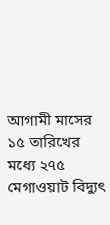আগামী মাসের ১৫ তারিখের মধ্যে ২৭৫ মেগাওয়াট বিদ্যুৎ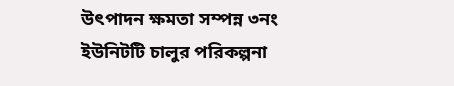উৎপাদন ক্ষমতা সম্পন্ন ৩নং ইউনিটটি চালুর পরিকল্পনা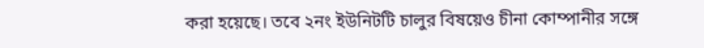করা হয়েছে। তবে ২নং ইউনিটটি চালুর বিষয়েও চীনা কোম্পানীর সঙ্গে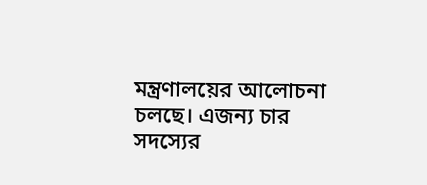মন্ত্রণালয়ের আলোচনা চলছে। এজন্য চার সদস্যের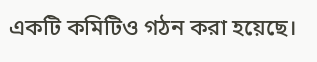একটি কমিটিও গঠন করা হয়েছে।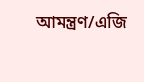আমন্ত্রণ/এজি